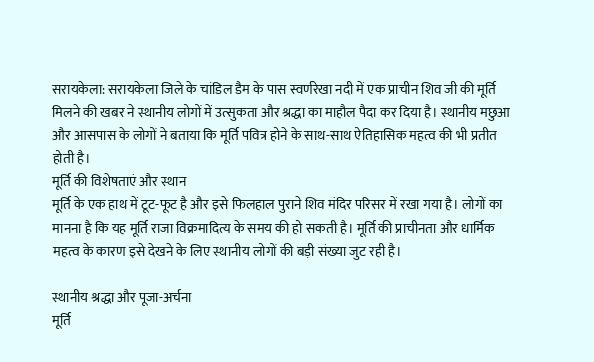सरायकेला: सरायकेला जिले के चांडिल डैम के पास स्वर्णरेखा नदी में एक प्राचीन शिव जी की मूर्ति मिलने की खबर ने स्थानीय लोगों में उत्सुकता और श्रद्धा का माहौल पैदा कर दिया है। स्थानीय मछुआ और आसपास के लोगों ने बताया कि मूर्ति पवित्र होने के साथ-साथ ऐतिहासिक महत्व की भी प्रतीत होती है।
मूर्ति की विशेषताएं और स्थान
मूर्ति के एक हाथ में टूट-फूट है और इसे फिलहाल पुराने शिव मंदिर परिसर में रखा गया है। लोगों का मानना है कि यह मूर्ति राजा विक्रमादित्य के समय की हो सकती है। मूर्ति की प्राचीनता और धार्मिक महत्व के कारण इसे देखने के लिए स्थानीय लोगों की बड़ी संख्या जुट रही है।

स्थानीय श्रद्धा और पूजा-अर्चना
मूर्ति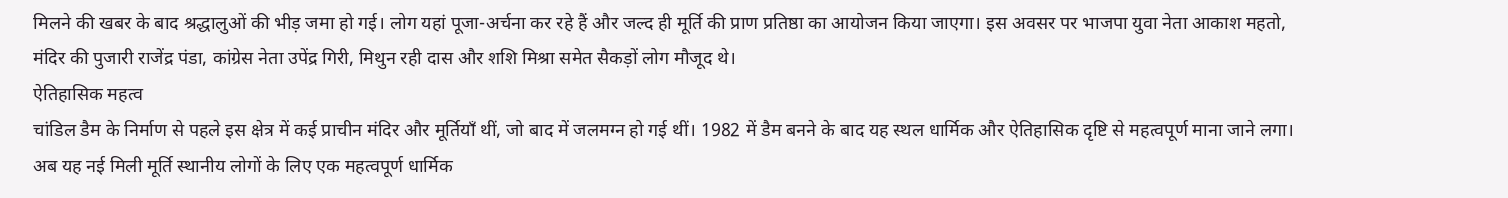मिलने की खबर के बाद श्रद्धालुओं की भीड़ जमा हो गई। लोग यहां पूजा-अर्चना कर रहे हैं और जल्द ही मूर्ति की प्राण प्रतिष्ठा का आयोजन किया जाएगा। इस अवसर पर भाजपा युवा नेता आकाश महतो, मंदिर की पुजारी राजेंद्र पंडा, कांग्रेस नेता उपेंद्र गिरी, मिथुन रही दास और शशि मिश्रा समेत सैकड़ों लोग मौजूद थे।
ऐतिहासिक महत्व
चांडिल डैम के निर्माण से पहले इस क्षेत्र में कई प्राचीन मंदिर और मूर्तियाँ थीं, जो बाद में जलमग्न हो गई थीं। 1982 में डैम बनने के बाद यह स्थल धार्मिक और ऐतिहासिक दृष्टि से महत्वपूर्ण माना जाने लगा। अब यह नई मिली मूर्ति स्थानीय लोगों के लिए एक महत्वपूर्ण धार्मिक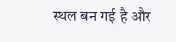स्थल बन गई है और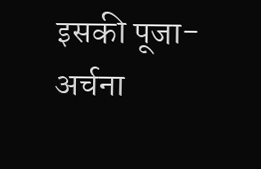इसकी पूजा-अर्चना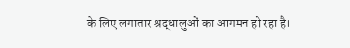के लिए लगातार श्रद्धालुओं का आगमन हो रहा है।